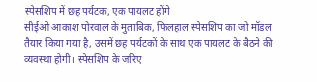स्पेसशिप में छह पर्यटक, एक पायलट होंगे
सीईओ आकाश पोरवाल के मुताबिक, फिलहाल स्पेसशिप का जो मॉडल तैयार किया गया है, उसमें छह पर्यटकों के साथ एक पायलट के बैठने की व्यवस्था होगी। स्पेसशिप के जरिए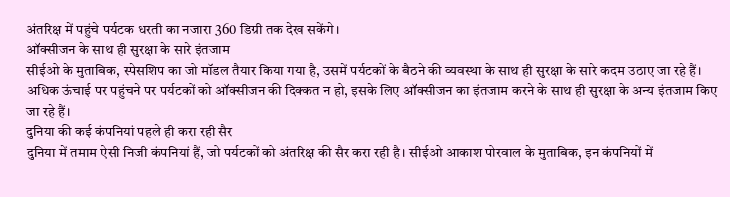अंतरिक्ष में पहुंचे पर्यटक धरती का नजारा 360 डिग्री तक देख सकेंगे।
ऑक्सीजन के साथ ही सुरक्षा के सारे इंतजाम
सीईओ के मुताबिक, स्पेसशिप का जो मॉडल तैयार किया गया है, उसमें पर्यटकों के बैठने की व्यवस्था के साथ ही सुरक्षा के सारे कदम उठाए जा रहे हैं। अधिक ऊंचाई पर पहुंचने पर पर्यटकों को ऑक्सीजन की दिक्कत न हो, इसके लिए ऑक्सीजन का इंतजाम करने के साथ ही सुरक्षा के अन्य इंतजाम किए जा रहे हैं।
दुनिया की कई कंपनियां पहले ही करा रही सैर
दुनिया में तमाम ऐसी निजी कंपनियां हैं, जो पर्यटकों को अंतरिक्ष की सैर करा रही है। सीईओ आकाश पोरवाल के मुताबिक, इन कंपनियों में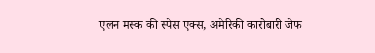एलन मस्क की स्पेस एक्स, अमेरिकी कारोबारी जेफ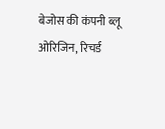बेजोस की कंपनी ब्लू ओरिजिन, रिचर्ड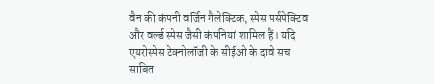वैन की कंपनी वर्जिन गैलेक्टिक, स्पेस पर्सपेक्टिव और वर्ल्ड स्पेस जैसी कंपनियां शामिल हैं। यदि एयरोस्पेस टेक्नोलॉजी के सीईओ के दावे सच साबित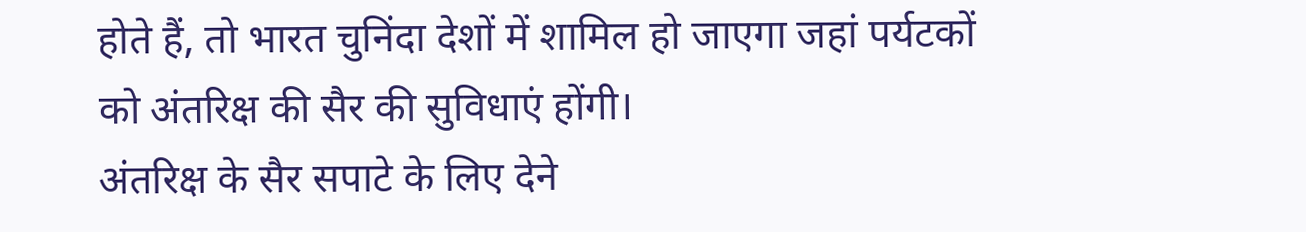होते हैं, तो भारत चुनिंदा देशों में शामिल हो जाएगा जहां पर्यटकों को अंतरिक्ष की सैर की सुविधाएं होंगी।
अंतरिक्ष के सैर सपाटे के लिए देने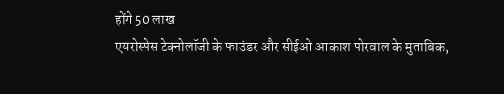होंगे 50 लाख
एयरोस्पेस टेक्नोलॉजी के फाउंडर और सीईओ आकाश पोरवाल के मुताबिक,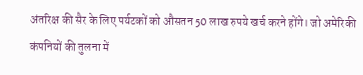अंतरिक्ष की सैर के लिए पर्यटकों को औसतन 50 लाख रुपये खर्च करने होंगे। जो अमेरिकी कंपनियों की तुलना में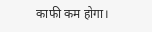काफी कम होगा।